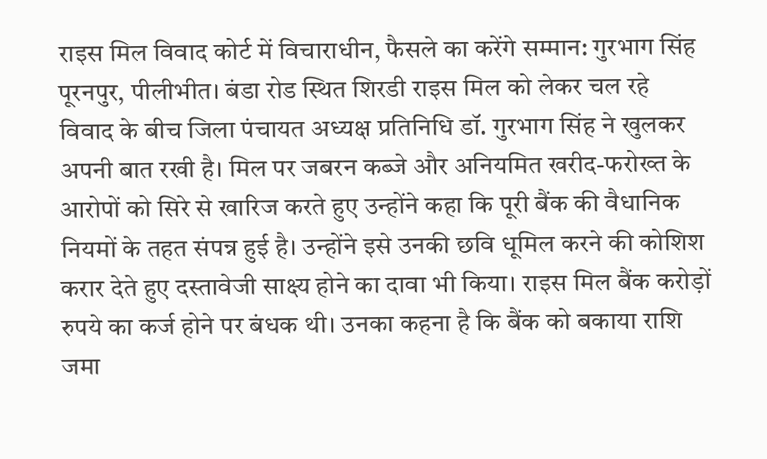राइस मिल विवाद कोर्ट में विचाराधीन, फैसले का करेंगे सम्मान: गुरभाग सिंह
पूरनपुर, पीलीभीत। बंडा रोड स्थित शिरडी राइस मिल को लेकर चल रहे विवाद के बीच जिला पंचायत अध्यक्ष प्रतिनिधि डॉ. गुरभाग सिंह ने खुलकर अपनी बात रखी है। मिल पर जबरन कब्जे और अनियमित खरीद-फरोख्त के आरोपों को सिरे से खारिज करते हुए उन्होंने कहा कि पूरी बैंक की वैधानिक नियमों के तहत संपन्न हुई है। उन्होंने इसे उनकी छवि धूमिल करने की कोशिश करार देते हुए दस्तावेजी साक्ष्य होने का दावा भी किया। राइस मिल बैंक करोड़ों रुपये का कर्ज होने पर बंधक थी। उनका कहना है कि बैंक को बकाया राशि जमा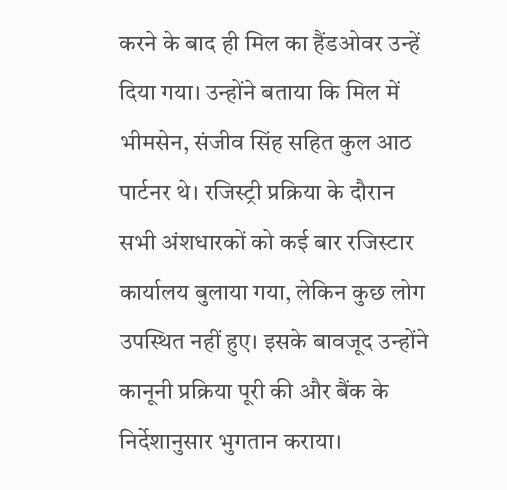करने के बाद ही मिल का हैंडओवर उन्हें दिया गया। उन्होंने बताया कि मिल में भीमसेन, संजीव सिंह सहित कुल आठ पार्टनर थे। रजिस्ट्री प्रक्रिया के दौरान सभी अंशधारकों को कई बार रजिस्टार कार्यालय बुलाया गया, लेकिन कुछ लोग उपस्थित नहीं हुए। इसके बावजूद उन्होंने कानूनी प्रक्रिया पूरी की और बैंक के निर्देशानुसार भुगतान कराया।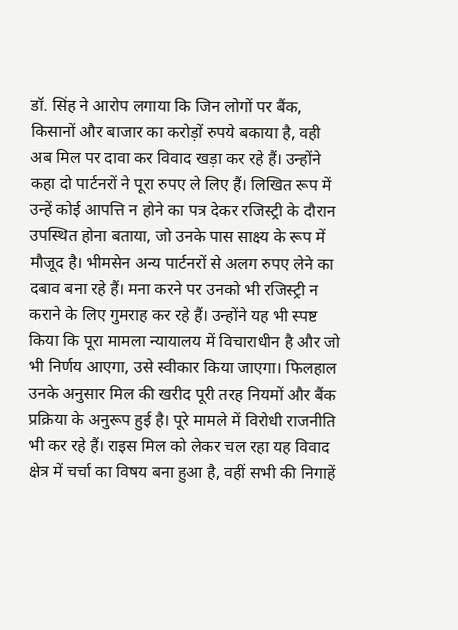डॉ. सिंह ने आरोप लगाया कि जिन लोगों पर बैंक, किसानों और बाजार का करोड़ों रुपये बकाया है, वही अब मिल पर दावा कर विवाद खड़ा कर रहे हैं। उन्होंने कहा दो पार्टनरों ने पूरा रुपए ले लिए हैं। लिखित रूप में उन्हें कोई आपत्ति न होने का पत्र देकर रजिस्ट्री के दौरान उपस्थित होना बताया, जो उनके पास साक्ष्य के रूप में मौजूद है। भीमसेन अन्य पार्टनरों से अलग रुपए लेने का दबाव बना रहे हैं। मना करने पर उनको भी रजिस्ट्री न कराने के लिए गुमराह कर रहे हैं। उन्होंने यह भी स्पष्ट किया कि पूरा मामला न्यायालय में विचाराधीन है और जो भी निर्णय आएगा, उसे स्वीकार किया जाएगा। फिलहाल उनके अनुसार मिल की खरीद पूरी तरह नियमों और बैंक प्रक्रिया के अनुरूप हुई है। पूरे मामले में विरोधी राजनीति भी कर रहे हैं। राइस मिल को लेकर चल रहा यह विवाद क्षेत्र में चर्चा का विषय बना हुआ है, वहीं सभी की निगाहें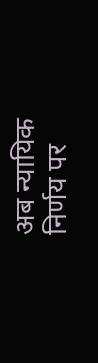अब न्यायिक निर्णय पर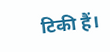टिकी हैं।